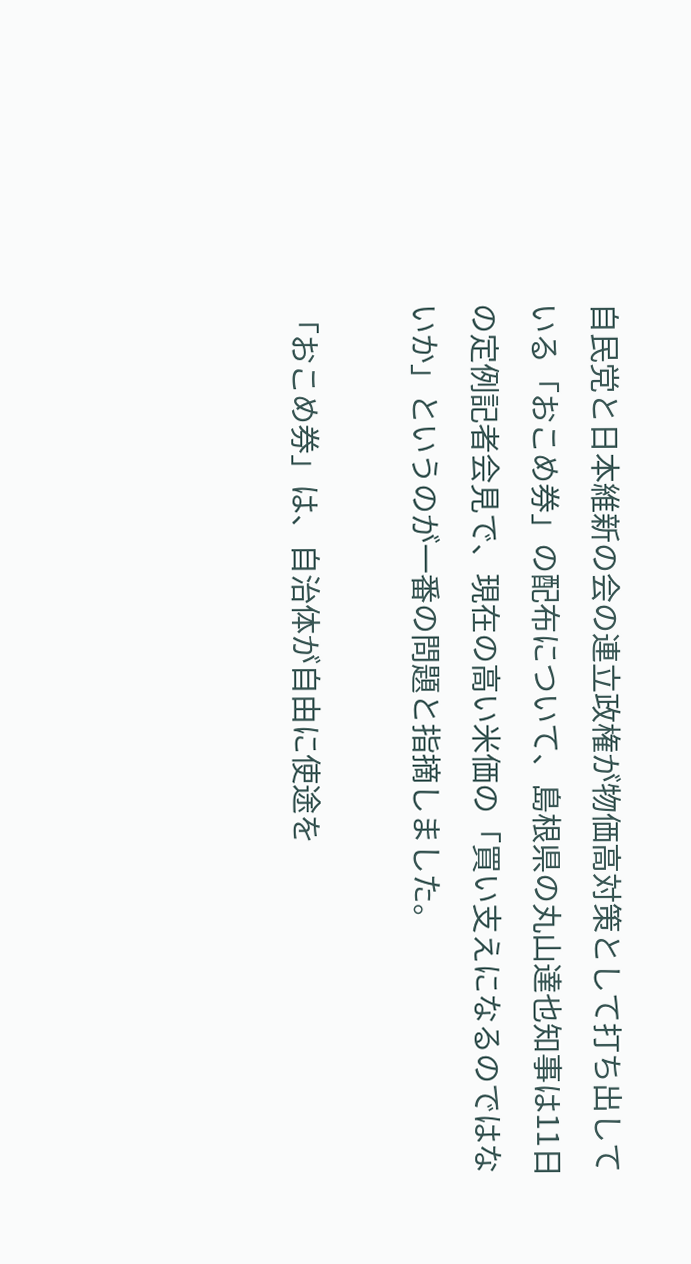自民党と日本維新の会の連立政権が物価高対策として打ち出している「おこめ券」の配布について、島根県の丸山達也知事は11日の定例記者会見で、現在の高い米価の「買い支えになるのではないか」というのが一番の問題と指摘しました。

「おこめ券」は、自治体が自由に使途を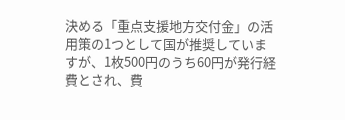決める「重点支援地方交付金」の活用策の1つとして国が推奨していますが、1枚500円のうち60円が発行経費とされ、費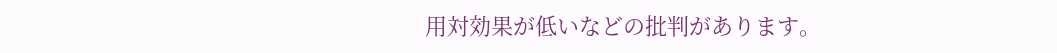用対効果が低いなどの批判があります。